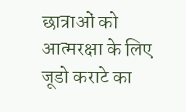छात्राओं को आत्मरक्षा के लिए जूडो कराटे का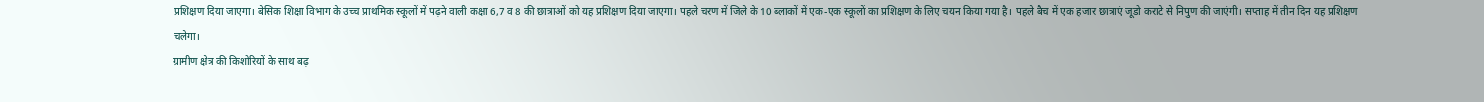प्रशिक्षण दिया जाएगा। बेसिक शिक्षा विभाग के उच्च प्राथमिक स्कूलों में पढ़ने वाली कक्षा 6,7 व 8 की छात्राओं को यह प्रशिक्षण दिया जाएगा। पहले चरण में जिले के 10 ब्लाकों में एक-एक स्कूलों का प्रशिक्षण के लिए चयन किया गया है। पहले बैच में एक हजार छात्राएं जूडो कराटे से निपुण की जाएंगी। सप्ताह में तीन दिन यह प्रशिक्षण चलेगा।
ग्रामीण क्षेत्र की किशोरियों के साथ बढ़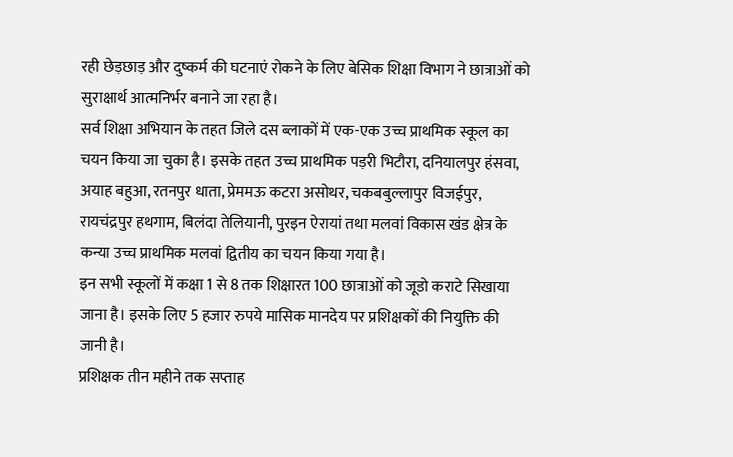रही छेड़छाड़ और दुष्कर्म की घटनाएं रोकने के लिए बेसिक शिक्षा विभाग ने छात्राओं को सुराक्षार्थ आत्मनिर्भर बनाने जा रहा है।
सर्व शिक्षा अभियान के तहत जिले दस ब्लाकों में एक-एक उच्च प्राथमिक स्कूल का चयन किया जा चुका है। इसके तहत उच्च प्राथमिक पड़री भिटौरा, दनियालपुर हंसवा, अयाह बहुआ, रतनपुर धाता, प्रेममऊ कटरा असोथर, चकबबुल्लापुर विजईपुर, रायचंद्रपुर हथगाम, बिलंदा तेलियानी, पुरइन ऐरायां तथा मलवां विकास खंड क्षेत्र के कन्या उच्च प्राथमिक मलवां द्वितीय का चयन किया गया है।
इन सभी स्कूलों में कक्षा 1 से 8 तक शिक्षारत 100 छात्राओं को जूडो कराटे सिखाया जाना है। इसके लिए 5 हजार रुपये मासिक मानदेय पर प्रशिक्षकों की नियुक्ति की जानी है।
प्रशिक्षक तीन महीने तक सप्ताह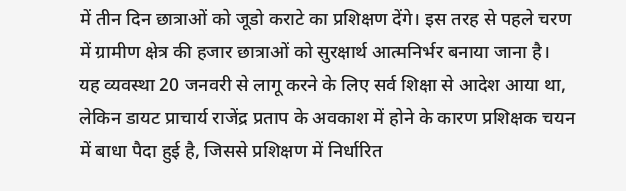में तीन दिन छात्राओं को जूडो कराटे का प्रशिक्षण देंगे। इस तरह से पहले चरण में ग्रामीण क्षेत्र की हजार छात्राओं को सुरक्षार्थ आत्मनिर्भर बनाया जाना है।
यह व्यवस्था 20 जनवरी से लागू करने के लिए सर्व शिक्षा से आदेश आया था, लेकिन डायट प्राचार्य राजेंद्र प्रताप के अवकाश में होने के कारण प्रशिक्षक चयन में बाधा पैदा हुई है, जिससे प्रशिक्षण में निर्धारित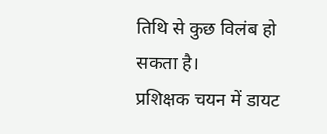तिथि से कुछ विलंब हो सकता है।
प्रशिक्षक चयन में डायट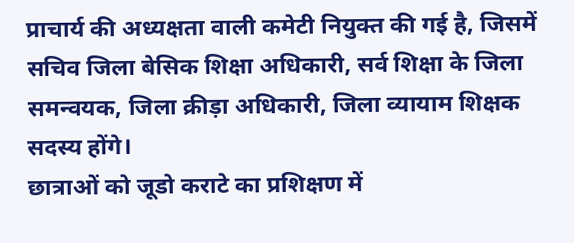प्राचार्य की अध्यक्षता वाली कमेटी नियुक्त की गई है, जिसमें सचिव जिला बेसिक शिक्षा अधिकारी, सर्व शिक्षा के जिला समन्वयक, जिला क्रीड़ा अधिकारी, जिला व्यायाम शिक्षक सदस्य होंगे।
छात्राओं को जूडो कराटे का प्रशिक्षण में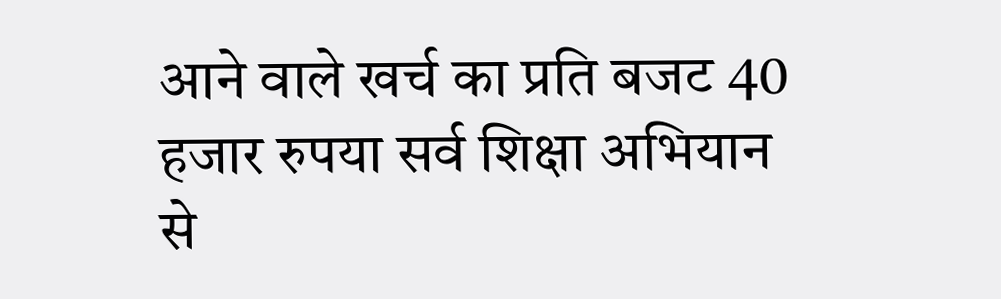आने वाले खर्च का प्रति बजट 40 हजार रुपया सर्व शिक्षा अभियान से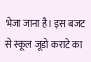भेजा जाना है। इस बजट से स्कूल जूडो कराटे का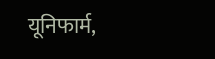यूनिफार्म,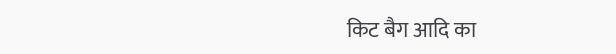किट बैग आदि का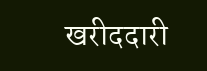खरीददारी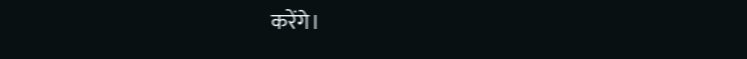करेंगे।